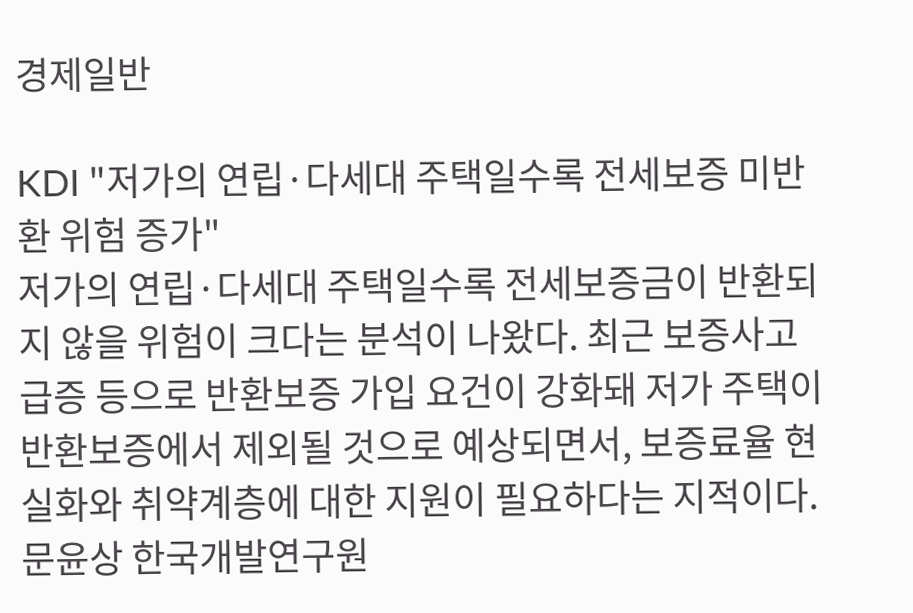경제일반

KDI "저가의 연립·다세대 주택일수록 전세보증 미반환 위험 증가"
저가의 연립·다세대 주택일수록 전세보증금이 반환되지 않을 위험이 크다는 분석이 나왔다. 최근 보증사고 급증 등으로 반환보증 가입 요건이 강화돼 저가 주택이 반환보증에서 제외될 것으로 예상되면서, 보증료율 현실화와 취약계층에 대한 지원이 필요하다는 지적이다.문윤상 한국개발연구원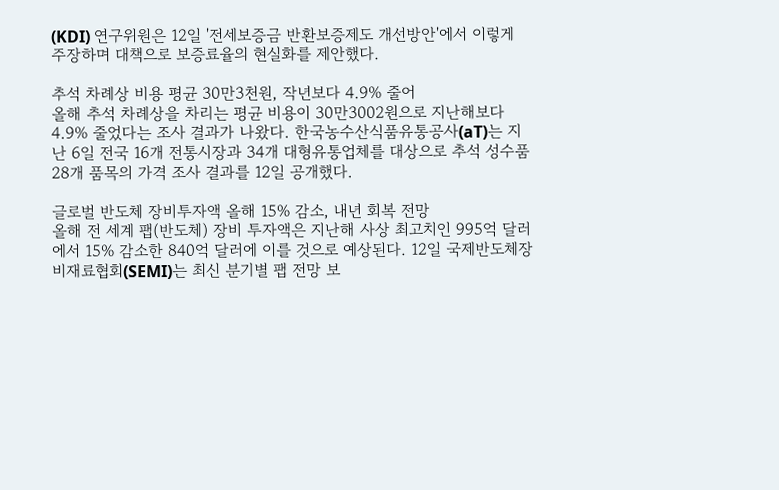(KDI) 연구위원은 12일 '전세보증금 반환보증제도 개선방안'에서 이렇게 주장하며 대책으로 보증료율의 현실화를 제안했다.

추석 차례상 비용 평균 30만3천원, 작년보다 4.9% 줄어
올해 추석 차례상을 차리는 평균 비용이 30만3002원으로 지난해보다 4.9% 줄었다는 조사 결과가 나왔다. 한국농수산식품유통공사(aT)는 지난 6일 전국 16개 전통시장과 34개 대형유통업체를 대상으로 추석 성수품 28개 품목의 가격 조사 결과를 12일 공개했다.

글로벌 반도체 장비투자액 올해 15% 감소, 내년 회복 전망
올해 전 세계 팹(반도체) 장비 투자액은 지난해 사상 최고치인 995억 달러에서 15% 감소한 840억 달러에 이를 것으로 예상된다. 12일 국제반도체장비재료협회(SEMI)는 최신 분기별 팹 전망 보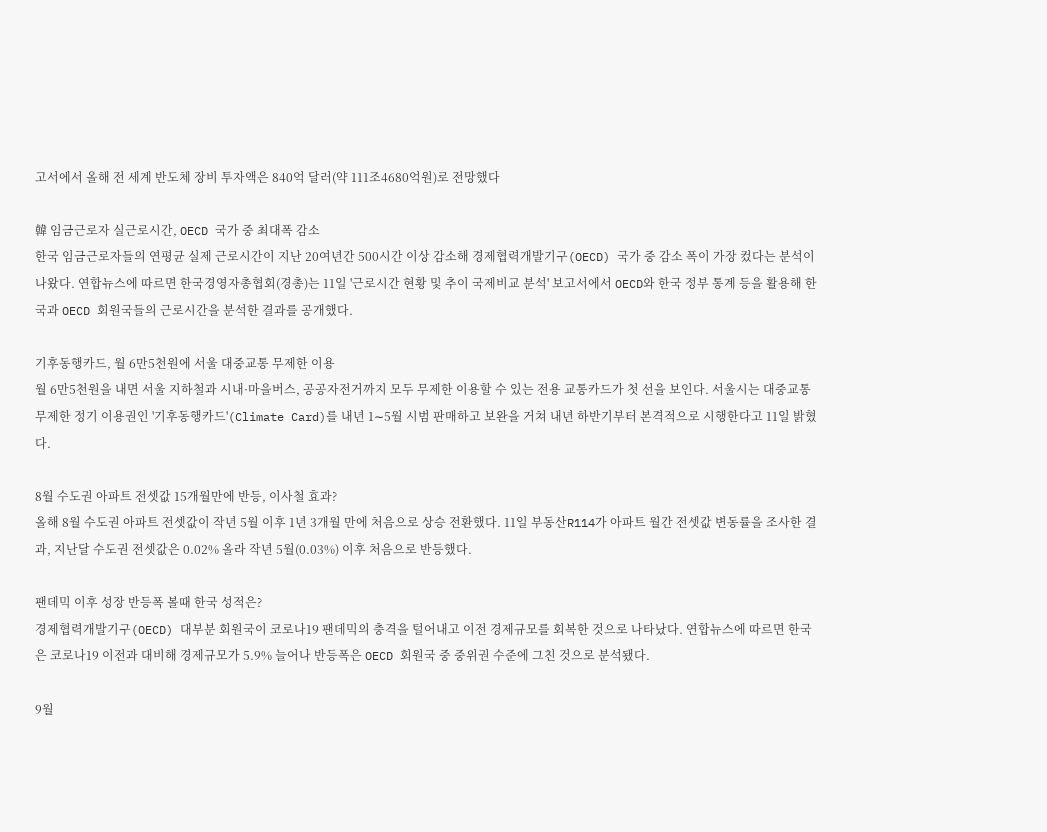고서에서 올해 전 세계 반도체 장비 투자액은 840억 달러(약 111조4680억원)로 전망했다

韓 임금근로자 실근로시간, OECD 국가 중 최대폭 감소
한국 임금근로자들의 연평균 실제 근로시간이 지난 20여년간 500시간 이상 감소해 경제협력개발기구(OECD) 국가 중 감소 폭이 가장 컸다는 분석이 나왔다. 연합뉴스에 따르면 한국경영자총협회(경총)는 11일 '근로시간 현황 및 추이 국제비교 분석' 보고서에서 OECD와 한국 정부 통계 등을 활용해 한국과 OECD 회원국들의 근로시간을 분석한 결과를 공개했다.

기후동행카드, 월 6만5천원에 서울 대중교통 무제한 이용
월 6만5천원을 내면 서울 지하철과 시내·마을버스, 공공자전거까지 모두 무제한 이용할 수 있는 전용 교통카드가 첫 선을 보인다. 서울시는 대중교통 무제한 정기 이용권인 '기후동행카드'(Climate Card)를 내년 1∼5월 시범 판매하고 보완을 거쳐 내년 하반기부터 본격적으로 시행한다고 11일 밝혔다.

8월 수도권 아파트 전셋값 15개월만에 반등, 이사철 효과?
올해 8월 수도권 아파트 전셋값이 작년 5월 이후 1년 3개월 만에 처음으로 상승 전환했다. 11일 부동산R114가 아파트 월간 전셋값 변동률을 조사한 결과, 지난달 수도권 전셋값은 0.02% 올라 작년 5월(0.03%) 이후 처음으로 반등했다.

팬데믹 이후 성장 반등폭 볼때 한국 성적은?
경제협력개발기구(OECD) 대부분 회원국이 코로나19 팬데믹의 충격을 털어내고 이전 경제규모를 회복한 것으로 나타났다. 연합뉴스에 따르면 한국은 코로나19 이전과 대비해 경제규모가 5.9% 늘어나 반등폭은 OECD 회원국 중 중위권 수준에 그친 것으로 분석됐다.

9월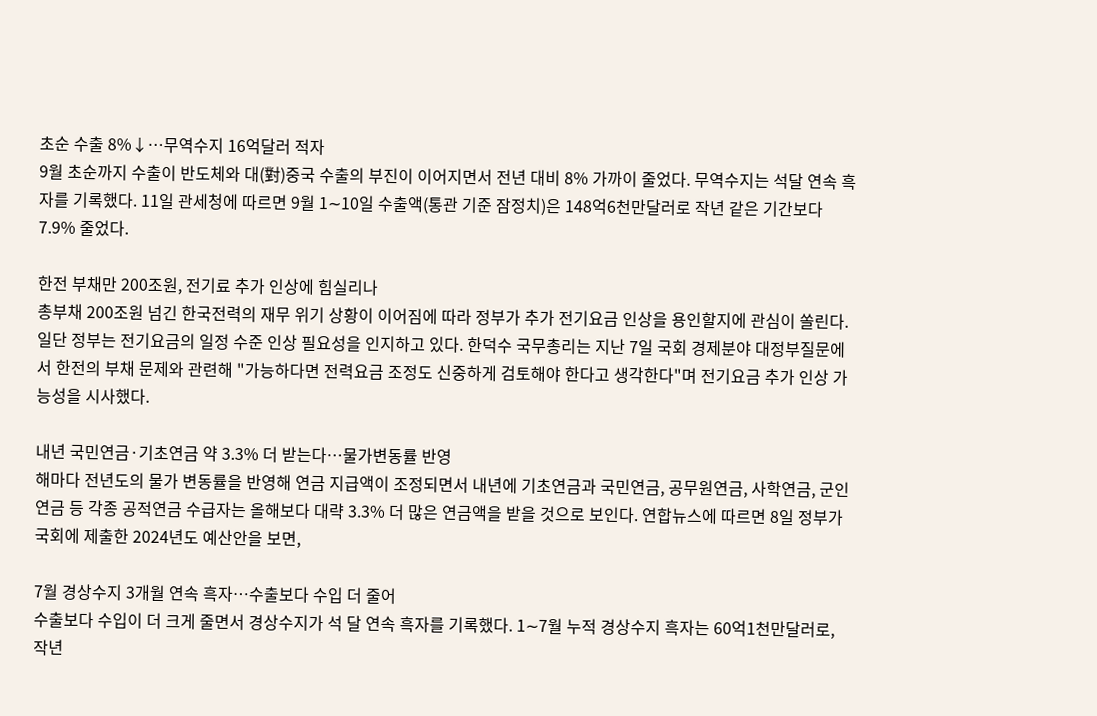초순 수출 8%↓…무역수지 16억달러 적자
9월 초순까지 수출이 반도체와 대(對)중국 수출의 부진이 이어지면서 전년 대비 8% 가까이 줄었다. 무역수지는 석달 연속 흑자를 기록했다. 11일 관세청에 따르면 9월 1∼10일 수출액(통관 기준 잠정치)은 148억6천만달러로 작년 같은 기간보다 7.9% 줄었다.

한전 부채만 200조원, 전기료 추가 인상에 힘실리나
총부채 200조원 넘긴 한국전력의 재무 위기 상황이 이어짐에 따라 정부가 추가 전기요금 인상을 용인할지에 관심이 쏠린다. 일단 정부는 전기요금의 일정 수준 인상 필요성을 인지하고 있다. 한덕수 국무총리는 지난 7일 국회 경제분야 대정부질문에서 한전의 부채 문제와 관련해 "가능하다면 전력요금 조정도 신중하게 검토해야 한다고 생각한다"며 전기요금 추가 인상 가능성을 시사했다.

내년 국민연금·기초연금 약 3.3% 더 받는다…물가변동률 반영
해마다 전년도의 물가 변동률을 반영해 연금 지급액이 조정되면서 내년에 기초연금과 국민연금, 공무원연금, 사학연금, 군인연금 등 각종 공적연금 수급자는 올해보다 대략 3.3% 더 많은 연금액을 받을 것으로 보인다. 연합뉴스에 따르면 8일 정부가 국회에 제출한 2024년도 예산안을 보면,

7월 경상수지 3개월 연속 흑자…수출보다 수입 더 줄어
수출보다 수입이 더 크게 줄면서 경상수지가 석 달 연속 흑자를 기록했다. 1∼7월 누적 경상수지 흑자는 60억1천만달러로, 작년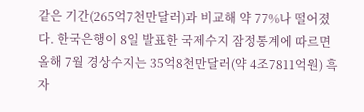같은 기간(265억7천만달러)과 비교해 약 77%나 떨어졌다. 한국은행이 8일 발표한 국제수지 잠정통계에 따르면 올해 7월 경상수지는 35억8천만달러(약 4조7811억원) 흑자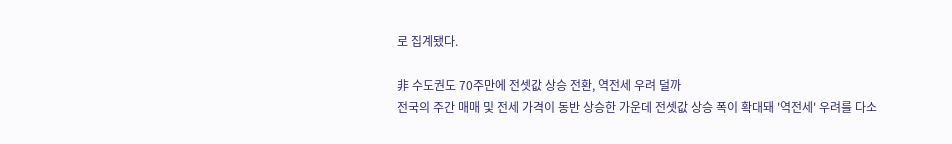로 집계됐다.

非 수도권도 70주만에 전셋값 상승 전환, 역전세 우려 덜까
전국의 주간 매매 및 전세 가격이 동반 상승한 가운데 전셋값 상승 폭이 확대돼 '역전세' 우려를 다소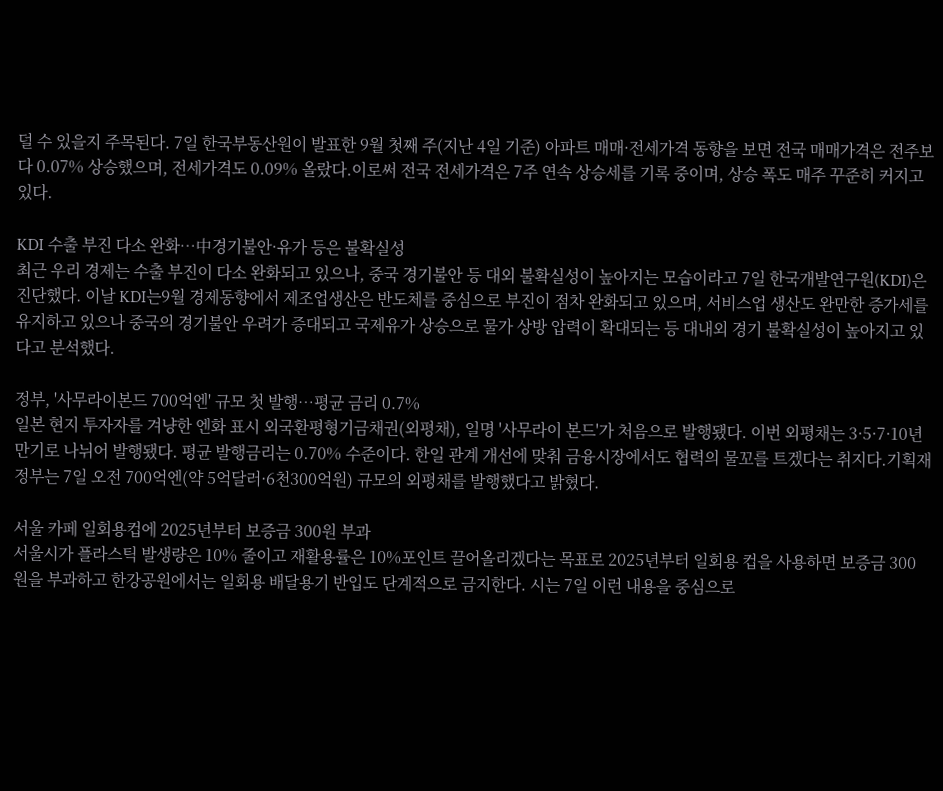덜 수 있을지 주목된다. 7일 한국부동산원이 발표한 9월 첫째 주(지난 4일 기준) 아파트 매매·전세가격 동향을 보면 전국 매매가격은 전주보다 0.07% 상승했으며, 전세가격도 0.09% 올랐다.이로써 전국 전세가격은 7주 연속 상승세를 기록 중이며, 상승 폭도 매주 꾸준히 커지고 있다.

KDI 수출 부진 다소 완화…中경기불안·유가 등은 불확실성
최근 우리 경제는 수출 부진이 다소 완화되고 있으나, 중국 경기불안 등 대외 불확실성이 높아지는 모습이라고 7일 한국개발연구원(KDI)은 진단했다. 이날 KDI는9월 경제동향에서 제조업생산은 반도체를 중심으로 부진이 점차 완화되고 있으며, 서비스업 생산도 완만한 증가세를 유지하고 있으나 중국의 경기불안 우려가 증대되고 국제유가 상승으로 물가 상방 압력이 확대되는 등 대내외 경기 불확실성이 높아지고 있다고 분석했다.

정부, '사무라이본드 700억엔' 규모 첫 발행…평균 금리 0.7%
일본 현지 투자자를 겨냥한 엔화 표시 외국환평형기금채권(외평채), 일명 '사무라이 본드'가 처음으로 발행됐다. 이번 외평채는 3·5·7·10년 만기로 나뉘어 발행됐다. 평균 발행금리는 0.70% 수준이다. 한일 관계 개선에 맞춰 금융시장에서도 협력의 물꼬를 트겠다는 취지다.기획재정부는 7일 오전 700억엔(약 5억달러·6천300억원) 규모의 외평채를 발행했다고 밝혔다.

서울 카페 일회용컵에 2025년부터 보증금 300원 부과
서울시가 플라스틱 발생량은 10% 줄이고 재활용률은 10%포인트 끌어올리겠다는 목표로 2025년부터 일회용 컵을 사용하면 보증금 300원을 부과하고 한강공원에서는 일회용 배달용기 반입도 단계적으로 금지한다. 시는 7일 이런 내용을 중심으로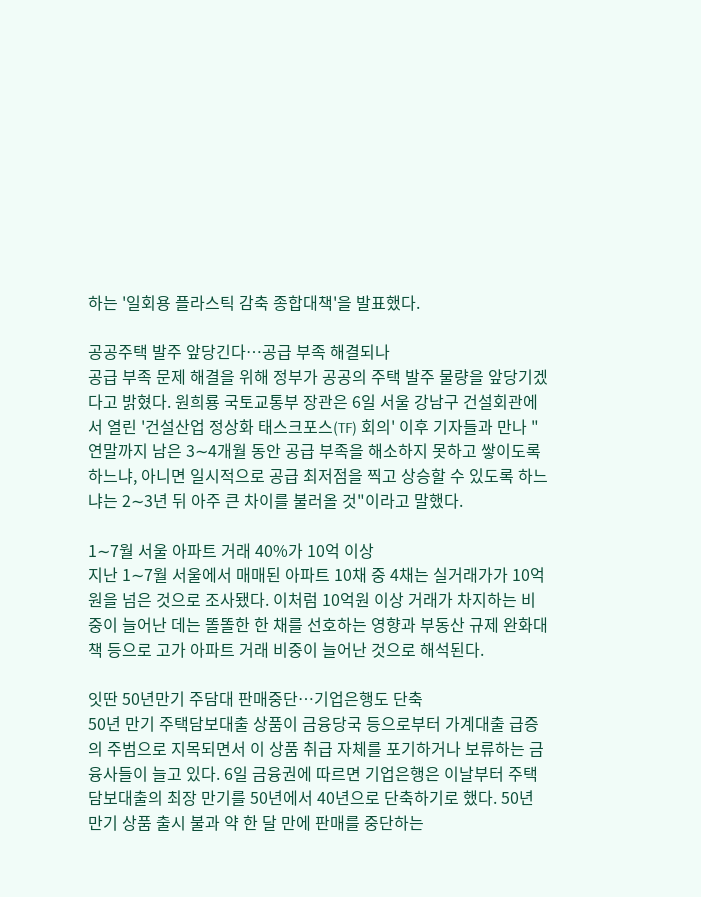하는 '일회용 플라스틱 감축 종합대책'을 발표했다.

공공주택 발주 앞당긴다…공급 부족 해결되나
공급 부족 문제 해결을 위해 정부가 공공의 주택 발주 물량을 앞당기겠다고 밝혔다. 원희룡 국토교통부 장관은 6일 서울 강남구 건설회관에서 열린 '건설산업 정상화 태스크포스(TF) 회의' 이후 기자들과 만나 "연말까지 남은 3∼4개월 동안 공급 부족을 해소하지 못하고 쌓이도록 하느냐, 아니면 일시적으로 공급 최저점을 찍고 상승할 수 있도록 하느냐는 2∼3년 뒤 아주 큰 차이를 불러올 것"이라고 말했다.

1∼7월 서울 아파트 거래 40%가 10억 이상
지난 1∼7월 서울에서 매매된 아파트 10채 중 4채는 실거래가가 10억원을 넘은 것으로 조사됐다. 이처럼 10억원 이상 거래가 차지하는 비중이 늘어난 데는 똘똘한 한 채를 선호하는 영향과 부동산 규제 완화대책 등으로 고가 아파트 거래 비중이 늘어난 것으로 해석된다.

잇딴 50년만기 주담대 판매중단…기업은행도 단축
50년 만기 주택담보대출 상품이 금융당국 등으로부터 가계대출 급증의 주범으로 지목되면서 이 상품 취급 자체를 포기하거나 보류하는 금융사들이 늘고 있다. 6일 금융권에 따르면 기업은행은 이날부터 주택담보대출의 최장 만기를 50년에서 40년으로 단축하기로 했다. 50년 만기 상품 출시 불과 약 한 달 만에 판매를 중단하는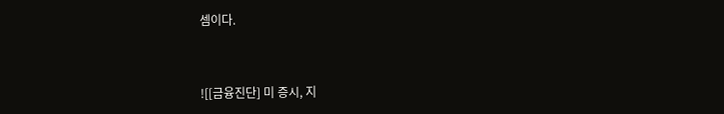셈이다.



![[금융진단] 미 증시, 지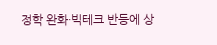정학 완화·빅테크 반등에 상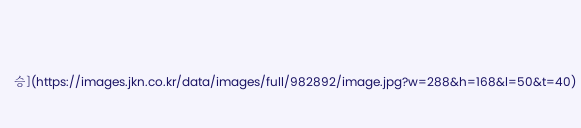승](https://images.jkn.co.kr/data/images/full/982892/image.jpg?w=288&h=168&l=50&t=40)